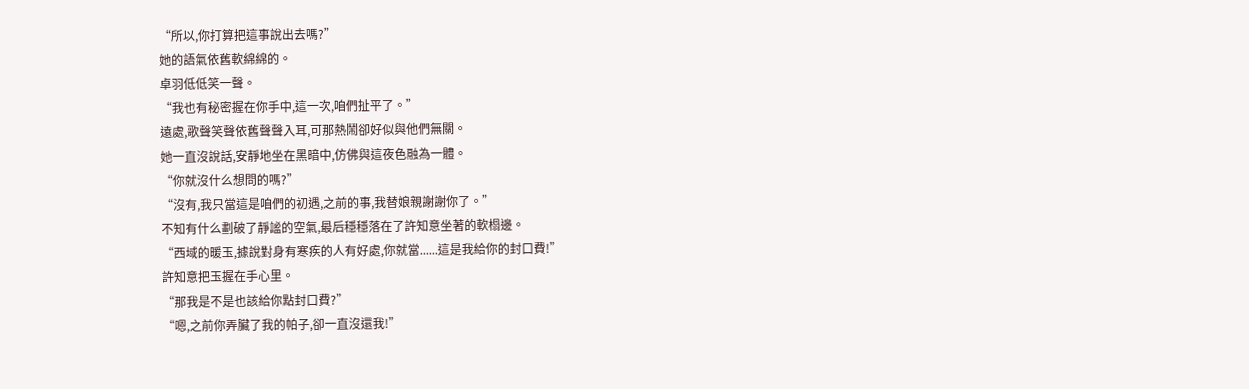“所以,你打算把這事說出去嗎?”
她的語氣依舊軟綿綿的。
卓羽低低笑一聲。
“我也有秘密握在你手中,這一次,咱們扯平了。”
遠處,歌聲笑聲依舊聲聲入耳,可那熱鬧卻好似與他們無關。
她一直沒說話,安靜地坐在黑暗中,仿佛與這夜色融為一體。
“你就沒什么想問的嗎?”
“沒有,我只當這是咱們的初遇,之前的事,我替娘親謝謝你了。”
不知有什么劃破了靜謐的空氣,最后穩穩落在了許知意坐著的軟榻邊。
“西域的暖玉,據說對身有寒疾的人有好處,你就當......這是我給你的封口費!”
許知意把玉握在手心里。
“那我是不是也該給你點封口費?”
“嗯,之前你弄臟了我的帕子,卻一直沒還我!”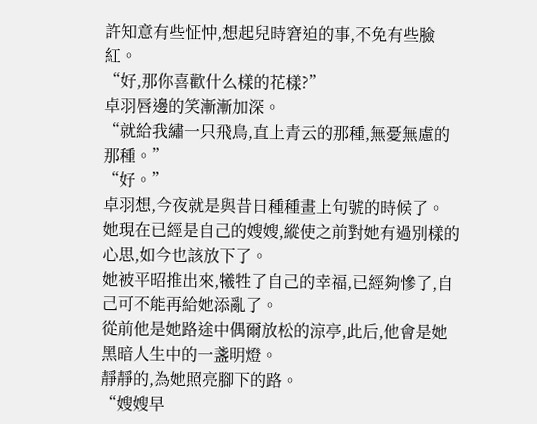許知意有些怔忡,想起兒時窘迫的事,不免有些臉紅。
“好,那你喜歡什么樣的花樣?”
卓羽唇邊的笑漸漸加深。
“就給我繡一只飛鳥,直上青云的那種,無憂無慮的那種。”
“好。”
卓羽想,今夜就是與昔日種種畫上句號的時候了。
她現在已經是自己的嫂嫂,縱使之前對她有過別樣的心思,如今也該放下了。
她被平昭推出來,犧牲了自己的幸福,已經夠慘了,自己可不能再給她添亂了。
從前他是她路途中偶爾放松的涼亭,此后,他會是她黑暗人生中的一盞明燈。
靜靜的,為她照亮腳下的路。
“嫂嫂早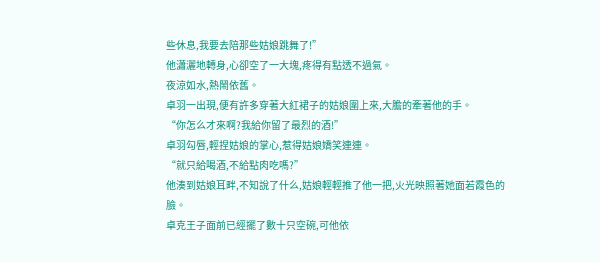些休息,我要去陪那些姑娘跳舞了!”
他瀟灑地轉身,心卻空了一大塊,疼得有點透不過氣。
夜涼如水,熱鬧依舊。
卓羽一出現,便有許多穿著大紅裙子的姑娘圍上來,大膽的牽著他的手。
“你怎么才來啊?我給你留了最烈的酒!”
卓羽勾唇,輕捏姑娘的掌心,惹得姑娘嬌笑連連。
“就只給喝酒,不給點肉吃嗎?”
他湊到姑娘耳畔,不知說了什么,姑娘輕輕推了他一把,火光映照著她面若霞色的臉。
卓克王子面前已經擺了數十只空碗,可他依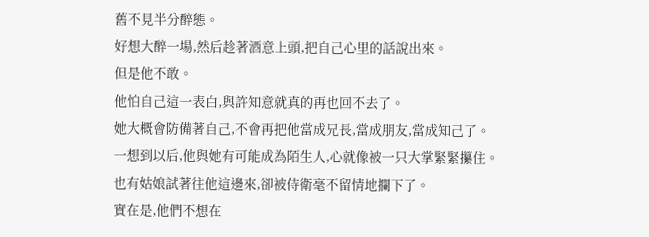舊不見半分醉態。
好想大醉一場,然后趁著酒意上頭,把自己心里的話說出來。
但是他不敢。
他怕自己這一表白,與許知意就真的再也回不去了。
她大概會防備著自己,不會再把他當成兄長,當成朋友,當成知己了。
一想到以后,他與她有可能成為陌生人,心就像被一只大掌緊緊攥住。
也有姑娘試著往他這邊來,卻被侍衛毫不留情地攔下了。
實在是,他們不想在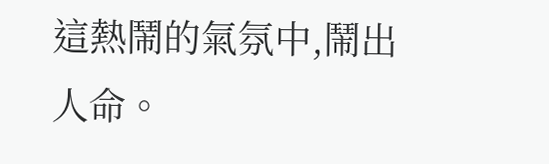這熱鬧的氣氛中,鬧出人命。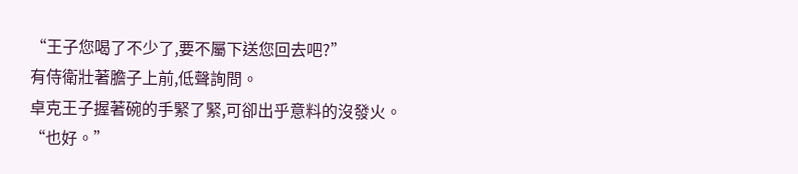“王子您喝了不少了,要不屬下送您回去吧?”
有侍衛壯著膽子上前,低聲詢問。
卓克王子握著碗的手緊了緊,可卻出乎意料的沒發火。
“也好。”